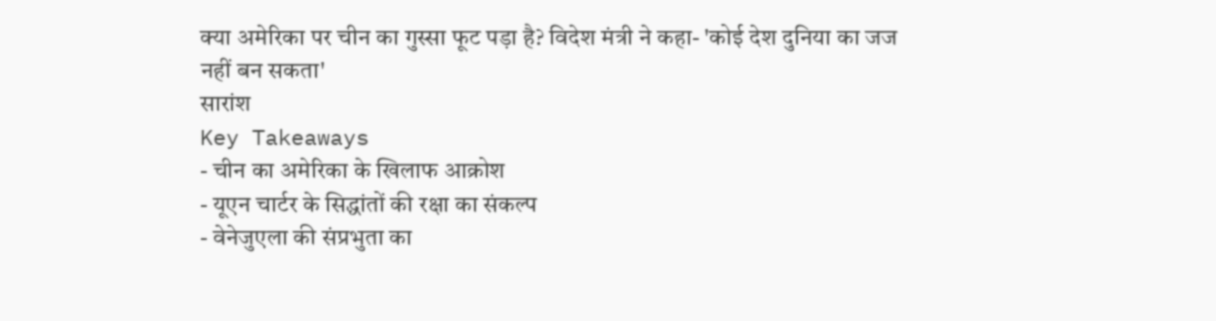क्या अमेरिका पर चीन का गुस्सा फूट पड़ा है? विदेश मंत्री ने कहा- 'कोई देश दुनिया का जज नहीं बन सकता'
सारांश
Key Takeaways
- चीन का अमेरिका के खिलाफ आक्रोश
- यूएन चार्टर के सिद्धांतों की रक्षा का संकल्प
- वेनेजुएला की संप्रभुता का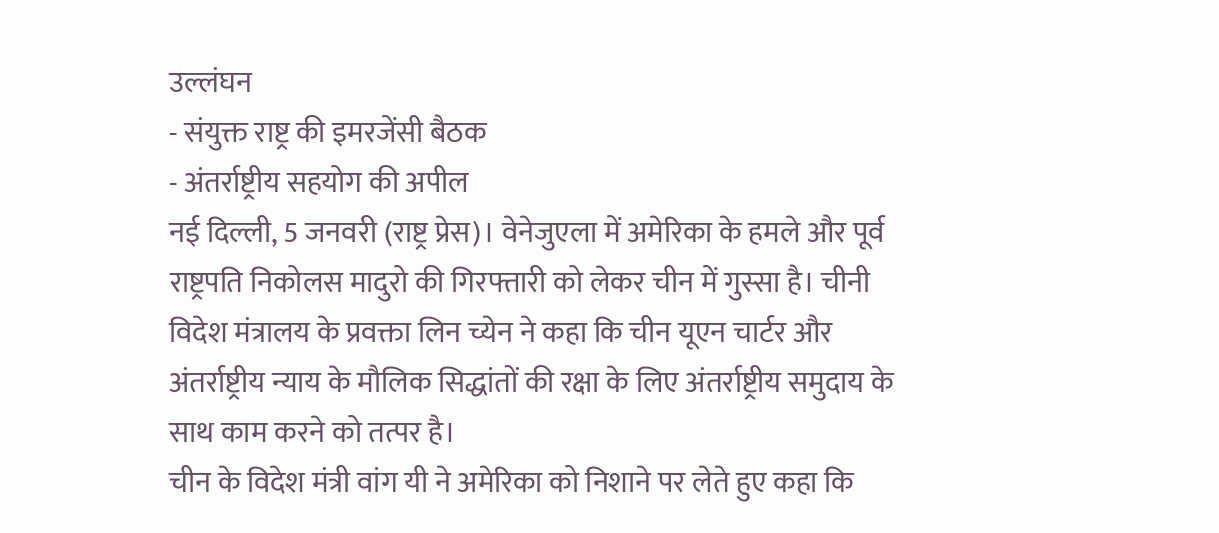उल्लंघन
- संयुक्त राष्ट्र की इमरजेंसी बैठक
- अंतर्राष्ट्रीय सहयोग की अपील
नई दिल्ली, 5 जनवरी (राष्ट्र प्रेस)। वेनेजुएला में अमेरिका के हमले और पूर्व राष्ट्रपति निकोलस मादुरो की गिरफ्तारी को लेकर चीन में गुस्सा है। चीनी विदेश मंत्रालय के प्रवक्ता लिन च्येन ने कहा कि चीन यूएन चार्टर और अंतर्राष्ट्रीय न्याय के मौलिक सिद्धांतों की रक्षा के लिए अंतर्राष्ट्रीय समुदाय के साथ काम करने को तत्पर है।
चीन के विदेश मंत्री वांग यी ने अमेरिका को निशाने पर लेते हुए कहा कि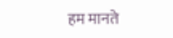हम मानते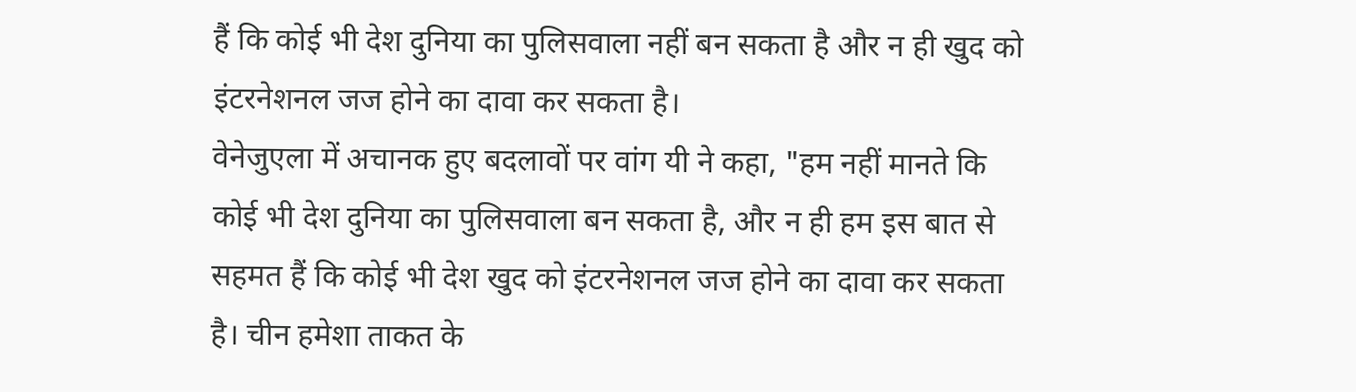हैं कि कोई भी देश दुनिया का पुलिसवाला नहीं बन सकता है और न ही खुद को इंटरनेशनल जज होने का दावा कर सकता है।
वेनेजुएला में अचानक हुए बदलावों पर वांग यी ने कहा, "हम नहीं मानते कि कोई भी देश दुनिया का पुलिसवाला बन सकता है, और न ही हम इस बात से सहमत हैं कि कोई भी देश खुद को इंटरनेशनल जज होने का दावा कर सकता है। चीन हमेशा ताकत के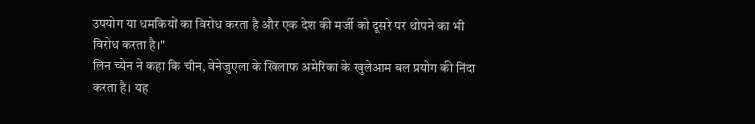उपयोग या धमकियों का विरोध करता है और एक देश की मर्जी को दूसरे पर थोपने का भी विरोध करता है।"
लिन च्येन ने कहा कि चीन, वेनेजुएला के खिलाफ अमेरिका के खुलेआम बल प्रयोग की निंदा करता है। यह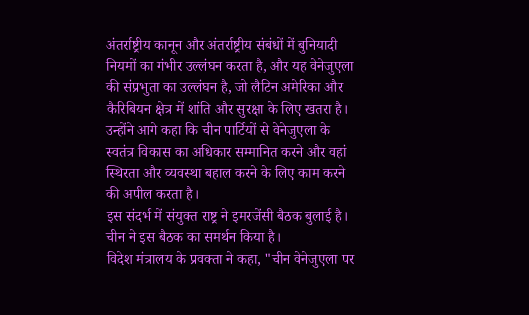अंतर्राष्ट्रीय कानून और अंतर्राष्ट्रीय संबंधों में बुनियादी नियमों का गंभीर उल्लंघन करता है, और यह वेनेजुएला की संप्रभुता का उल्लंघन है, जो लैटिन अमेरिका और कैरिबियन क्षेत्र में शांति और सुरक्षा के लिए खतरा है।
उन्होंने आगे कहा कि चीन पार्टियों से वेनेजुएला के स्वतंत्र विकास का अधिकार सम्मानित करने और वहां स्थिरता और व्यवस्था बहाल करने के लिए काम करने की अपील करता है।
इस संदर्भ में संयुक्त राष्ट्र ने इमरजेंसी बैठक बुलाई है। चीन ने इस बैठक का समर्थन किया है।
विदेश मंत्रालय के प्रवक्ता ने कहा, "चीन वेनेजुएला पर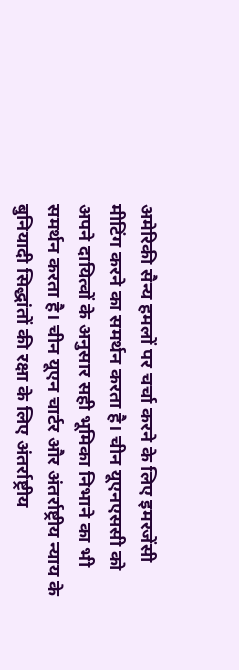अमेरिकी सैन्य हमलों पर चर्चा करने के लिए इमरजेंसी मीटिंग करने का समर्थन करता है। चीन यूएनएससी को अपने दायित्वों के अनुसार सही भूमिका निभाने का भी समर्थन करता है। चीन यूएन चार्टर और अंतर्राष्ट्रीय न्याय के बुनियादी सिद्धांतों की रक्षा के लिए अंतर्राष्ट्रीय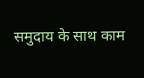समुदाय के साथ काम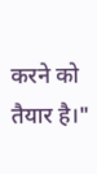करने को तैयार है।"